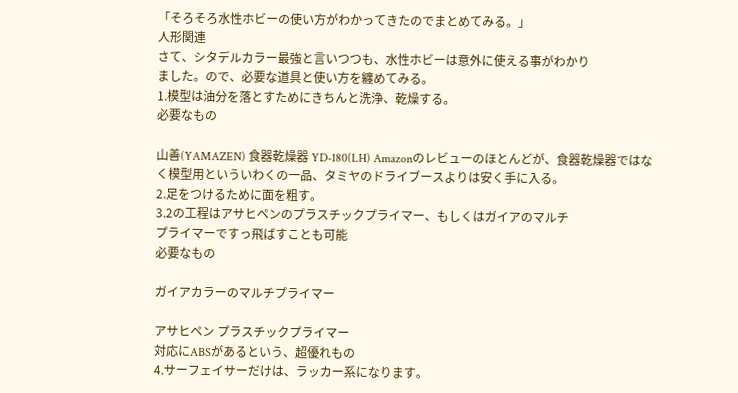「そろそろ水性ホビーの使い方がわかってきたのでまとめてみる。」
人形関連
さて、シタデルカラー最強と言いつつも、水性ホビーは意外に使える事がわかり
ました。ので、必要な道具と使い方を纏めてみる。
1.模型は油分を落とすためにきちんと洗浄、乾燥する。
必要なもの

山善(YAMAZEN) 食器乾燥器 YD-180(LH) Amazonのレビューのほとんどが、食器乾燥器ではなく模型用といういわくの一品、タミヤのドライブースよりは安く手に入る。
2.足をつけるために面を粗す。
3.2の工程はアサヒペンのプラスチックプライマー、もしくはガイアのマルチ
プライマーですっ飛ばすことも可能
必要なもの

ガイアカラーのマルチプライマー

アサヒペン プラスチックプライマー
対応にABSがあるという、超優れもの
4.サーフェイサーだけは、ラッカー系になります。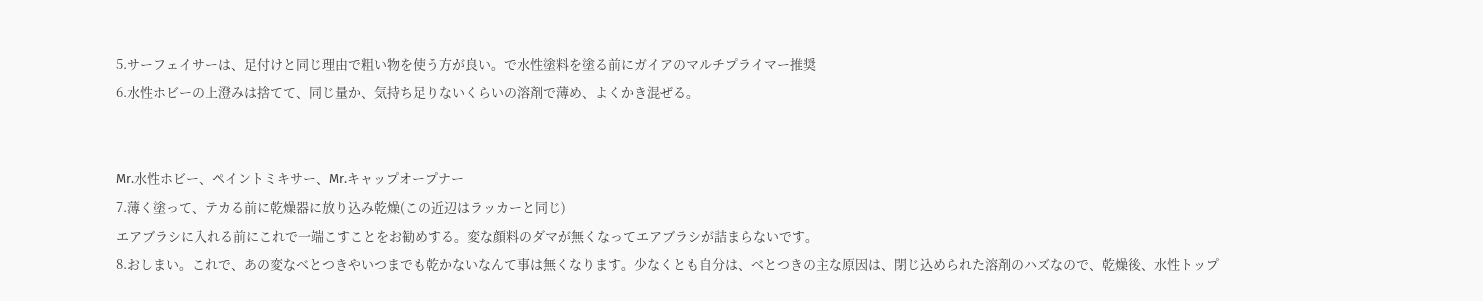5.サーフェイサーは、足付けと同じ理由で粗い物を使う方が良い。で水性塗料を塗る前にガイアのマルチプライマー推奨
6.水性ホビーの上澄みは捨てて、同じ量か、気持ち足りないくらいの溶剤で薄め、よくかき混ぜる。


Mr.水性ホビー、ペイントミキサー、Mr.キャップオープナー
7.薄く塗って、テカる前に乾燥器に放り込み乾燥(この近辺はラッカーと同じ)
エアブラシに入れる前にこれで一端こすことをお勧めする。変な顔料のダマが無くなってエアブラシが詰まらないです。
8.おしまい。これで、あの変なべとつきやいつまでも乾かないなんて事は無くなります。少なくとも自分は、べとつきの主な原因は、閉じ込められた溶剤のハズなので、乾燥後、水性トップ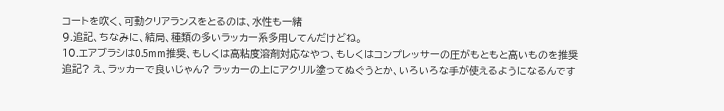コートを吹く、可動クリアランスをとるのは、水性も一緒
9.追記、ちなみに、結局、種類の多いラッカー系多用してんだけどね。
10.エアブラシは0.5mm推奨、もしくは高粘度溶剤対応なやつ、もしくはコンプレッサーの圧がもともと高いものを推奨
追記? え、ラッカーで良いじゃん? ラッカーの上にアクリル塗ってぬぐうとか、いろいろな手が使えるようになるんです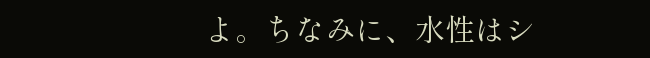よ。ちなみに、水性はシ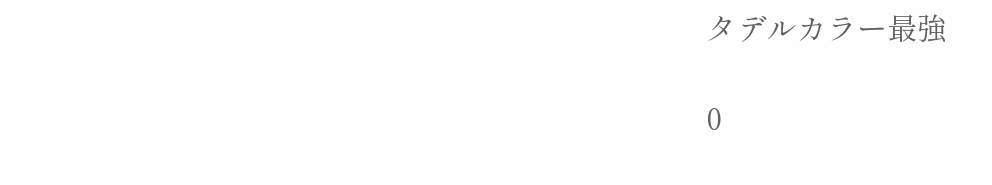タデルカラー最強

0